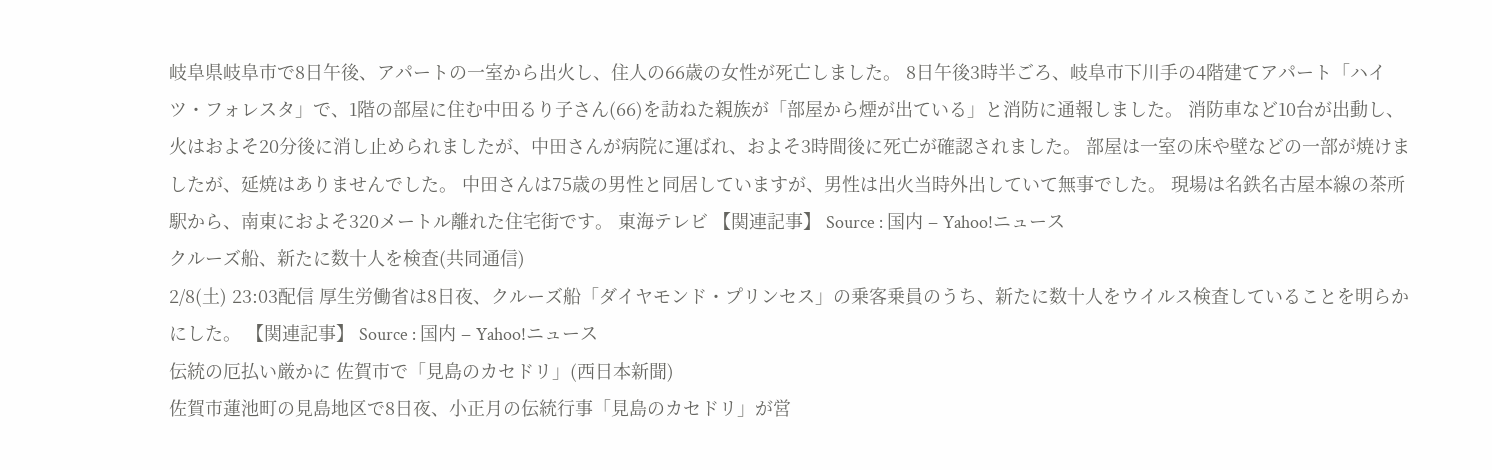岐阜県岐阜市で8日午後、アパートの一室から出火し、住人の66歳の女性が死亡しました。 8日午後3時半ごろ、岐阜市下川手の4階建てアパート「ハイツ・フォレスタ」で、1階の部屋に住む中田るり子さん(66)を訪ねた親族が「部屋から煙が出ている」と消防に通報しました。 消防車など10台が出動し、火はおよそ20分後に消し止められましたが、中田さんが病院に運ばれ、およそ3時間後に死亡が確認されました。 部屋は一室の床や壁などの一部が焼けましたが、延焼はありませんでした。 中田さんは75歳の男性と同居していますが、男性は出火当時外出していて無事でした。 現場は名鉄名古屋本線の茶所駅から、南東におよそ320メートル離れた住宅街です。 東海テレビ 【関連記事】 Source : 国内 – Yahoo!ニュース
クルーズ船、新たに数十人を検査(共同通信)
2/8(土) 23:03配信 厚生労働省は8日夜、クルーズ船「ダイヤモンド・プリンセス」の乗客乗員のうち、新たに数十人をウイルス検査していることを明らかにした。 【関連記事】 Source : 国内 – Yahoo!ニュース
伝統の厄払い厳かに 佐賀市で「見島のカセドリ」(西日本新聞)
佐賀市蓮池町の見島地区で8日夜、小正月の伝統行事「見島のカセドリ」が営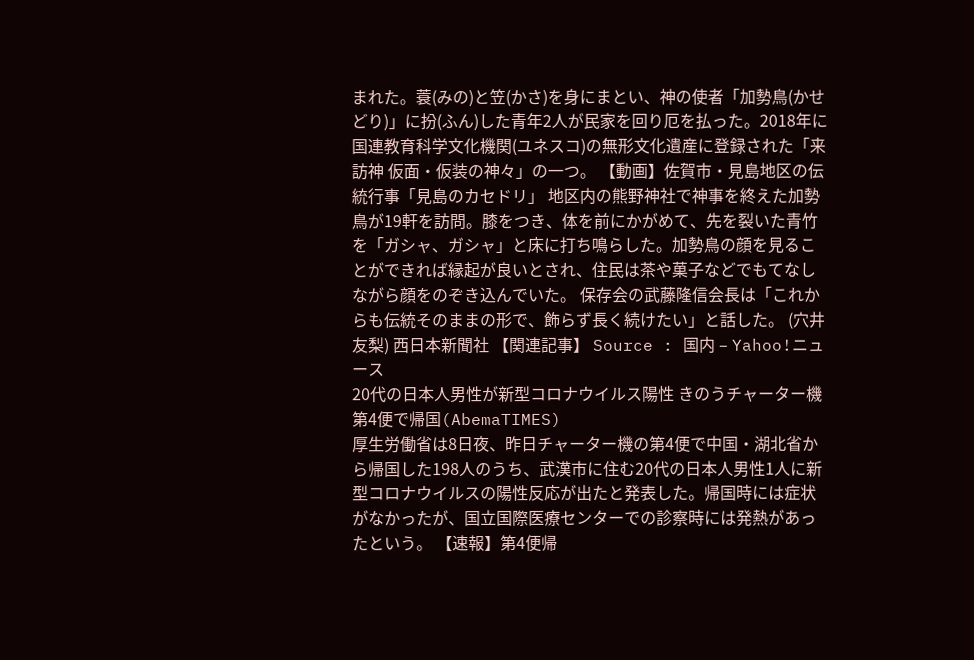まれた。蓑(みの)と笠(かさ)を身にまとい、神の使者「加勢鳥(かせどり)」に扮(ふん)した青年2人が民家を回り厄を払った。2018年に国連教育科学文化機関(ユネスコ)の無形文化遺産に登録された「来訪神 仮面・仮装の神々」の一つ。 【動画】佐賀市・見島地区の伝統行事「見島のカセドリ」 地区内の熊野神社で神事を終えた加勢鳥が19軒を訪問。膝をつき、体を前にかがめて、先を裂いた青竹を「ガシャ、ガシャ」と床に打ち鳴らした。加勢鳥の顔を見ることができれば縁起が良いとされ、住民は茶や菓子などでもてなしながら顔をのぞき込んでいた。 保存会の武藤隆信会長は「これからも伝統そのままの形で、飾らず長く続けたい」と話した。 (穴井友梨) 西日本新聞社 【関連記事】 Source : 国内 – Yahoo!ニュース
20代の日本人男性が新型コロナウイルス陽性 きのうチャーター機第4便で帰国(AbemaTIMES)
厚生労働省は8日夜、昨日チャーター機の第4便で中国・湖北省から帰国した198人のうち、武漢市に住む20代の日本人男性1人に新型コロナウイルスの陽性反応が出たと発表した。帰国時には症状がなかったが、国立国際医療センターでの診察時には発熱があったという。 【速報】第4便帰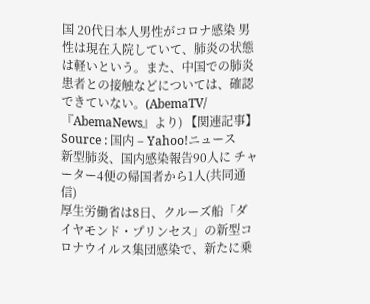国 20代日本人男性がコロナ感染 男性は現在入院していて、肺炎の状態は軽いという。また、中国での肺炎患者との接触などについては、確認できていない。(AbemaTV/『AbemaNews』より) 【関連記事】 Source : 国内 – Yahoo!ニュース
新型肺炎、国内感染報告90人に チャーター4便の帰国者から1人(共同通信)
厚生労働省は8日、クルーズ船「ダイヤモンド・プリンセス」の新型コロナウイルス集団感染で、新たに乗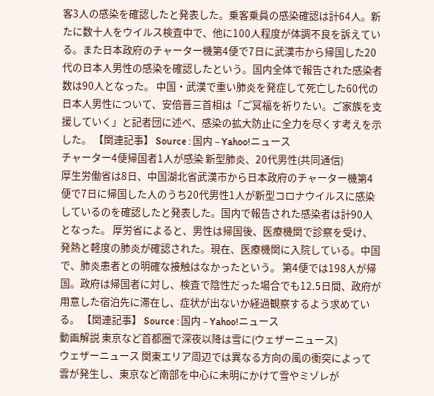客3人の感染を確認したと発表した。乗客乗員の感染確認は計64人。新たに数十人をウイルス検査中で、他に100人程度が体調不良を訴えている。また日本政府のチャーター機第4便で7日に武漢市から帰国した20代の日本人男性の感染を確認したという。国内全体で報告された感染者数は90人となった。 中国・武漢で重い肺炎を発症して死亡した60代の日本人男性について、安倍晋三首相は「ご冥福を祈りたい。ご家族を支援していく」と記者団に述べ、感染の拡大防止に全力を尽くす考えを示した。 【関連記事】 Source : 国内 – Yahoo!ニュース
チャーター4便帰国者1人が感染 新型肺炎、20代男性(共同通信)
厚生労働省は8日、中国湖北省武漢市から日本政府のチャーター機第4便で7日に帰国した人のうち20代男性1人が新型コロナウイルスに感染しているのを確認したと発表した。国内で報告された感染者は計90人となった。 厚労省によると、男性は帰国後、医療機関で診察を受け、発熱と軽度の肺炎が確認された。現在、医療機関に入院している。中国で、肺炎患者との明確な接触はなかったという。 第4便では198人が帰国。政府は帰国者に対し、検査で陰性だった場合でも12.5日間、政府が用意した宿泊先に滞在し、症状が出ないか経過観察するよう求めている。 【関連記事】 Source : 国内 – Yahoo!ニュース
動画解説 東京など首都圏で深夜以降は雪に(ウェザーニュース)
ウェザーニュース 関東エリア周辺では異なる方向の風の衝突によって雲が発生し、東京など南部を中心に未明にかけて雪やミゾレが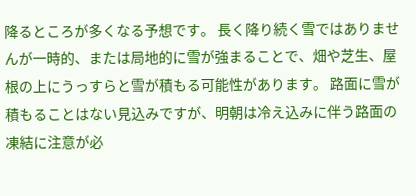降るところが多くなる予想です。 長く降り続く雪ではありませんが一時的、または局地的に雪が強まることで、畑や芝生、屋根の上にうっすらと雪が積もる可能性があります。 路面に雪が積もることはない見込みですが、明朝は冷え込みに伴う路面の凍結に注意が必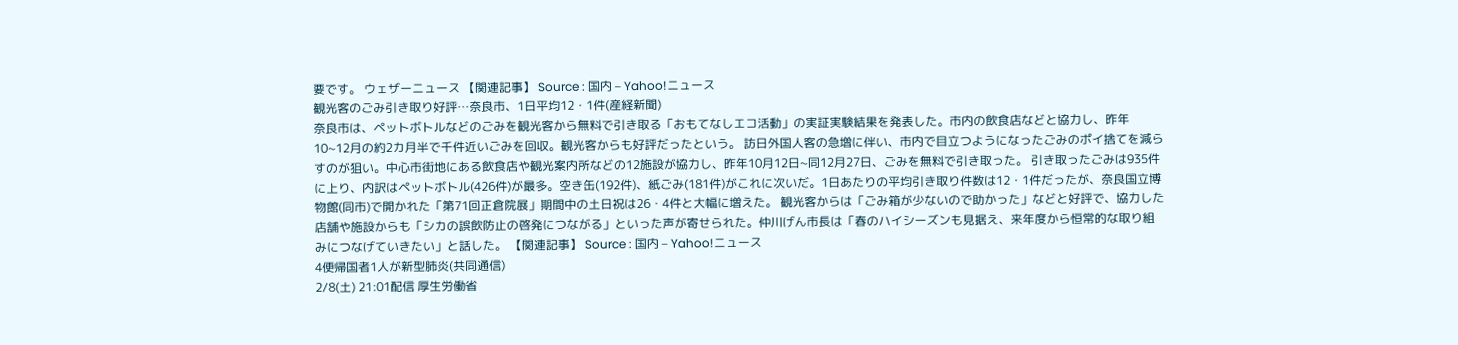要です。 ウェザーニュース 【関連記事】 Source : 国内 – Yahoo!ニュース
観光客のごみ引き取り好評…奈良市、1日平均12・1件(産経新聞)
奈良市は、ペットボトルなどのごみを観光客から無料で引き取る「おもてなしエコ活動」の実証実験結果を発表した。市内の飲食店などと協力し、昨年10~12月の約2カ月半で千件近いごみを回収。観光客からも好評だったという。 訪日外国人客の急増に伴い、市内で目立つようになったごみのポイ捨てを減らすのが狙い。中心市街地にある飲食店や観光案内所などの12施設が協力し、昨年10月12日~同12月27日、ごみを無料で引き取った。 引き取ったごみは935件に上り、内訳はペットボトル(426件)が最多。空き缶(192件)、紙ごみ(181件)がこれに次いだ。1日あたりの平均引き取り件数は12・1件だったが、奈良国立博物館(同市)で開かれた「第71回正倉院展」期間中の土日祝は26・4件と大幅に増えた。 観光客からは「ごみ箱が少ないので助かった」などと好評で、協力した店舗や施設からも「シカの誤飲防止の啓発につながる」といった声が寄せられた。仲川げん市長は「春のハイシーズンも見据え、来年度から恒常的な取り組みにつなげていきたい」と話した。 【関連記事】 Source : 国内 – Yahoo!ニュース
4便帰国者1人が新型肺炎(共同通信)
2/8(土) 21:01配信 厚生労働省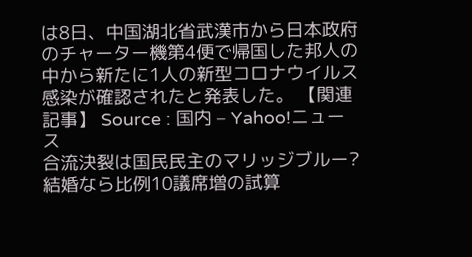は8日、中国湖北省武漢市から日本政府のチャーター機第4便で帰国した邦人の中から新たに1人の新型コロナウイルス感染が確認されたと発表した。 【関連記事】 Source : 国内 – Yahoo!ニュース
合流決裂は国民民主のマリッジブルー? 結婚なら比例10議席増の試算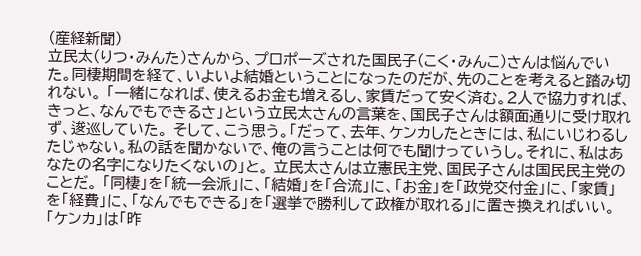(産経新聞)
立民太(りつ・みんた)さんから、プロポーズされた国民子(こく・みんこ)さんは悩んでいた。同棲期間を経て、いよいよ結婚ということになったのだが、先のことを考えると踏み切れない。 「一緒になれば、使えるお金も増えるし、家賃だって安く済む。2人で協力すれば、きっと、なんでもできるさ」という立民太さんの言葉を、国民子さんは額面通りに受け取れず、逡巡していた。 そして、こう思う。「だって、去年、ケンカしたときには、私にいじわるしたじゃない。私の話を聞かないで、俺の言うことは何でも聞けっていうし。それに、私はあなたの名字になりたくないの」と。 立民太さんは立憲民主党、国民子さんは国民民主党のことだ。 「同棲」を「統一会派」に、「結婚」を「合流」に、「お金」を「政党交付金」に、「家賃」を「経費」に、「なんでもできる」を「選挙で勝利して政権が取れる」に置き換えればいい。「ケンカ」は「昨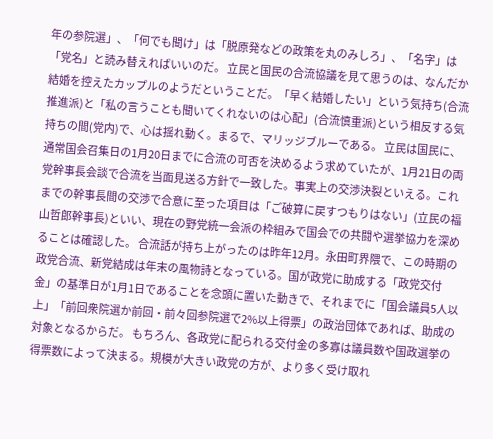年の参院選」、「何でも聞け」は「脱原発などの政策を丸のみしろ」、「名字」は「党名」と読み替えればいいのだ。 立民と国民の合流協議を見て思うのは、なんだか結婚を控えたカップルのようだということだ。「早く結婚したい」という気持ち(合流推進派)と「私の言うことも聞いてくれないのは心配」(合流慎重派)という相反する気持ちの間(党内)で、心は揺れ動く。まるで、マリッジブルーである。 立民は国民に、通常国会召集日の1月20日までに合流の可否を決めるよう求めていたが、1月21日の両党幹事長会談で合流を当面見送る方針で一致した。事実上の交渉決裂といえる。これまでの幹事長間の交渉で合意に至った項目は「ご破算に戻すつもりはない」(立民の福山哲郎幹事長)といい、現在の野党統一会派の枠組みで国会での共闘や選挙協力を深めることは確認した。 合流話が持ち上がったのは昨年12月。永田町界隈で、この時期の政党合流、新党結成は年末の風物詩となっている。国が政党に助成する「政党交付金」の基準日が1月1日であることを念頭に置いた動きで、それまでに「国会議員5人以上」「前回衆院選か前回・前々回参院選で2%以上得票」の政治団体であれば、助成の対象となるからだ。 もちろん、各政党に配られる交付金の多寡は議員数や国政選挙の得票数によって決まる。規模が大きい政党の方が、より多く受け取れ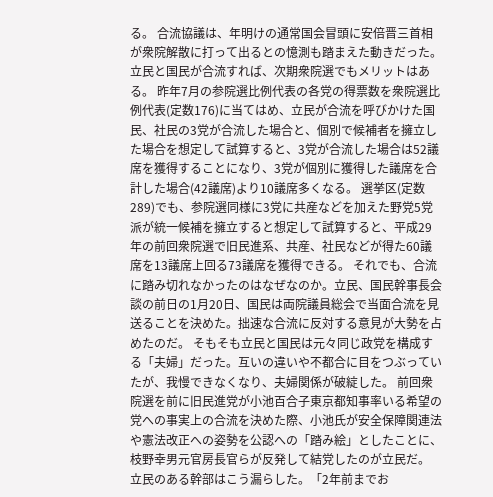る。 合流協議は、年明けの通常国会冒頭に安倍晋三首相が衆院解散に打って出るとの憶測も踏まえた動きだった。立民と国民が合流すれば、次期衆院選でもメリットはある。 昨年7月の参院選比例代表の各党の得票数を衆院選比例代表(定数176)に当てはめ、立民が合流を呼びかけた国民、社民の3党が合流した場合と、個別で候補者を擁立した場合を想定して試算すると、3党が合流した場合は52議席を獲得することになり、3党が個別に獲得した議席を合計した場合(42議席)より10議席多くなる。 選挙区(定数289)でも、参院選同様に3党に共産などを加えた野党5党派が統一候補を擁立すると想定して試算すると、平成29年の前回衆院選で旧民進系、共産、社民などが得た60議席を13議席上回る73議席を獲得できる。 それでも、合流に踏み切れなかったのはなぜなのか。立民、国民幹事長会談の前日の1月20日、国民は両院議員総会で当面合流を見送ることを決めた。拙速な合流に反対する意見が大勢を占めたのだ。 そもそも立民と国民は元々同じ政党を構成する「夫婦」だった。互いの違いや不都合に目をつぶっていたが、我慢できなくなり、夫婦関係が破綻した。 前回衆院選を前に旧民進党が小池百合子東京都知事率いる希望の党への事実上の合流を決めた際、小池氏が安全保障関連法や憲法改正への姿勢を公認への「踏み絵」としたことに、枝野幸男元官房長官らが反発して結党したのが立民だ。 立民のある幹部はこう漏らした。「2年前までお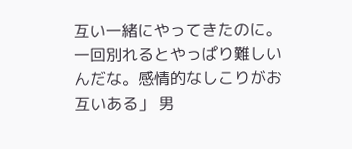互い一緒にやってきたのに。一回別れるとやっぱり難しいんだな。感情的なしこりがお互いある」 男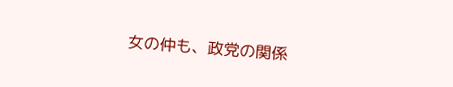女の仲も、政党の関係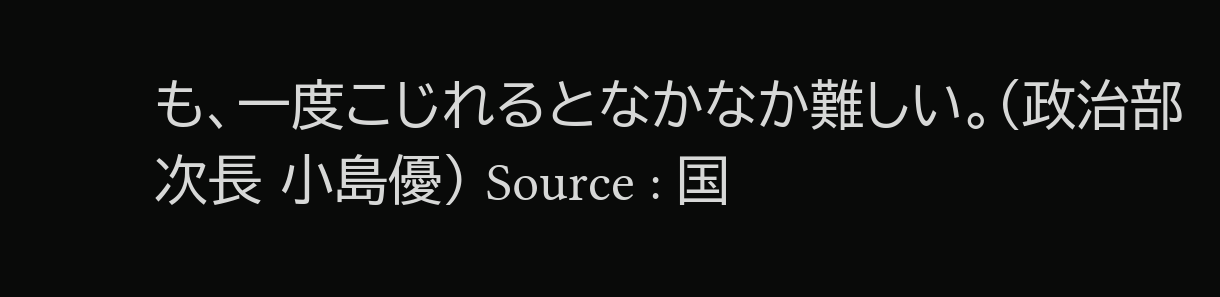も、一度こじれるとなかなか難しい。(政治部次長 小島優) Source : 国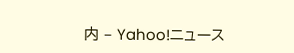内 – Yahoo!ニュース